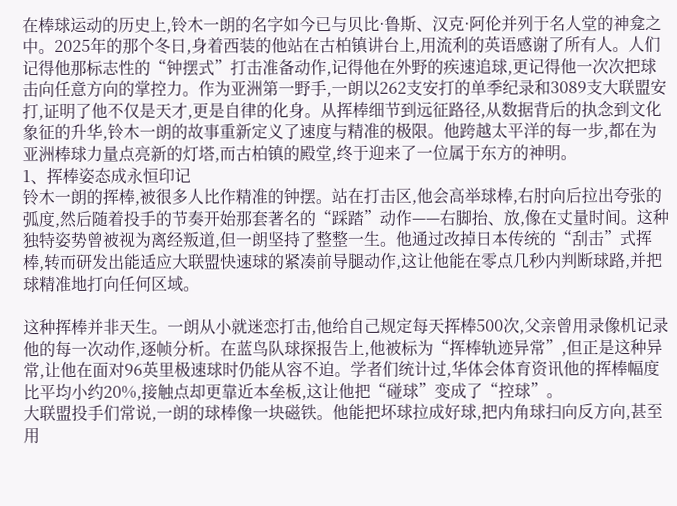在棒球运动的历史上,铃木一朗的名字如今已与贝比·鲁斯、汉克·阿伦并列于名人堂的神龛之中。2025年的那个冬日,身着西装的他站在古柏镇讲台上,用流利的英语感谢了所有人。人们记得他那标志性的“钟摆式”打击准备动作,记得他在外野的疾速追球,更记得他一次次把球击向任意方向的掌控力。作为亚洲第一野手,一朗以262支安打的单季纪录和3089支大联盟安打,证明了他不仅是天才,更是自律的化身。从挥棒细节到远征路径,从数据背后的执念到文化象征的升华,铃木一朗的故事重新定义了速度与精准的极限。他跨越太平洋的每一步,都在为亚洲棒球力量点亮新的灯塔,而古柏镇的殿堂,终于迎来了一位属于东方的神明。
1、挥棒姿态成永恒印记
铃木一朗的挥棒,被很多人比作精准的钟摆。站在打击区,他会高举球棒,右肘向后拉出夸张的弧度,然后随着投手的节奏开始那套著名的“踩踏”动作——右脚抬、放,像在丈量时间。这种独特姿势曾被视为离经叛道,但一朗坚持了整整一生。他通过改掉日本传统的“刮击”式挥棒,转而研发出能适应大联盟快速球的紧凑前导腿动作,这让他能在零点几秒内判断球路,并把球精准地打向任何区域。

这种挥棒并非天生。一朗从小就迷恋打击,他给自己规定每天挥棒500次,父亲曾用录像机记录他的每一次动作,逐帧分析。在蓝鸟队球探报告上,他被标为“挥棒轨迹异常”,但正是这种异常,让他在面对96英里极速球时仍能从容不迫。学者们统计过,华体会体育资讯他的挥棒幅度比平均小约20%,接触点却更靠近本垒板,这让他把“碰球”变成了“控球”。
大联盟投手们常说,一朗的球棒像一块磁铁。他能把坏球拉成好球,把内角球扫向反方向,甚至用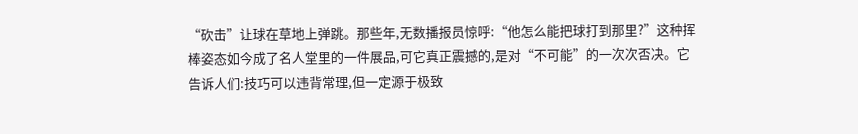“砍击”让球在草地上弹跳。那些年,无数播报员惊呼:“他怎么能把球打到那里?”这种挥棒姿态如今成了名人堂里的一件展品,可它真正震撼的,是对“不可能”的一次次否决。它告诉人们:技巧可以违背常理,但一定源于极致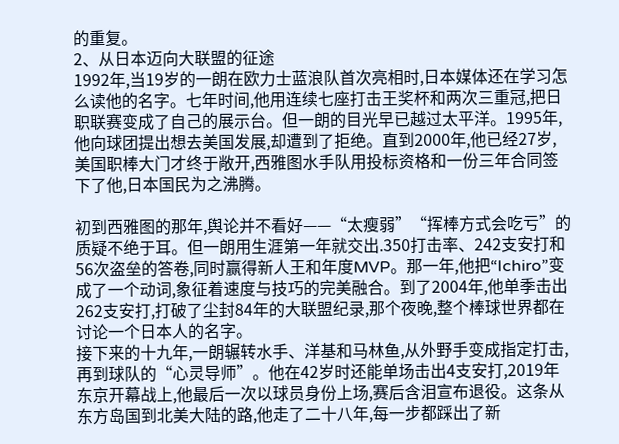的重复。
2、从日本迈向大联盟的征途
1992年,当19岁的一朗在欧力士蓝浪队首次亮相时,日本媒体还在学习怎么读他的名字。七年时间,他用连续七座打击王奖杯和两次三重冠,把日职联赛变成了自己的展示台。但一朗的目光早已越过太平洋。1995年,他向球团提出想去美国发展,却遭到了拒绝。直到2000年,他已经27岁,美国职棒大门才终于敞开,西雅图水手队用投标资格和一份三年合同签下了他,日本国民为之沸腾。

初到西雅图的那年,舆论并不看好——“太瘦弱”“挥棒方式会吃亏”的质疑不绝于耳。但一朗用生涯第一年就交出.350打击率、242支安打和56次盗垒的答卷,同时赢得新人王和年度MVP。那一年,他把“Ichiro”变成了一个动词,象征着速度与技巧的完美融合。到了2004年,他单季击出262支安打,打破了尘封84年的大联盟纪录,那个夜晚,整个棒球世界都在讨论一个日本人的名字。
接下来的十九年,一朗辗转水手、洋基和马林鱼,从外野手变成指定打击,再到球队的“心灵导师”。他在42岁时还能单场击出4支安打,2019年东京开幕战上,他最后一次以球员身份上场,赛后含泪宣布退役。这条从东方岛国到北美大陆的路,他走了二十八年,每一步都踩出了新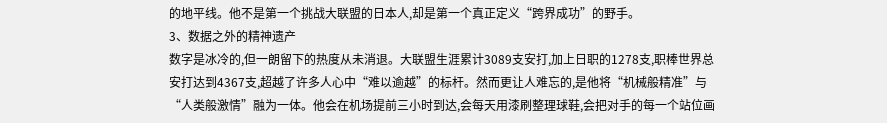的地平线。他不是第一个挑战大联盟的日本人,却是第一个真正定义“跨界成功”的野手。
3、数据之外的精神遗产
数字是冰冷的,但一朗留下的热度从未消退。大联盟生涯累计3089支安打,加上日职的1278支,职棒世界总安打达到4367支,超越了许多人心中“难以逾越”的标杆。然而更让人难忘的,是他将“机械般精准”与“人类般激情”融为一体。他会在机场提前三小时到达,会每天用漆刷整理球鞋,会把对手的每一个站位画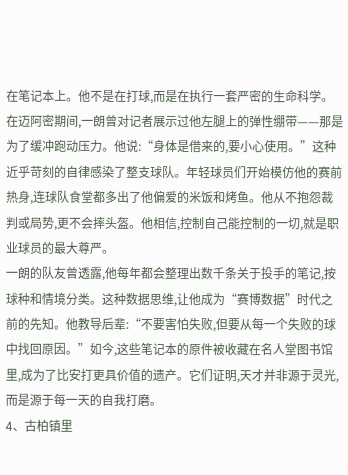在笔记本上。他不是在打球,而是在执行一套严密的生命科学。
在迈阿密期间,一朗曾对记者展示过他左腿上的弹性绷带——那是为了缓冲跑动压力。他说:“身体是借来的,要小心使用。”这种近乎苛刻的自律感染了整支球队。年轻球员们开始模仿他的赛前热身,连球队食堂都多出了他偏爱的米饭和烤鱼。他从不抱怨裁判或局势,更不会摔头盔。他相信,控制自己能控制的一切,就是职业球员的最大尊严。
一朗的队友曾透露,他每年都会整理出数千条关于投手的笔记,按球种和情境分类。这种数据思维,让他成为“赛博数据”时代之前的先知。他教导后辈:“不要害怕失败,但要从每一个失败的球中找回原因。”如今,这些笔记本的原件被收藏在名人堂图书馆里,成为了比安打更具价值的遗产。它们证明,天才并非源于灵光,而是源于每一天的自我打磨。
4、古柏镇里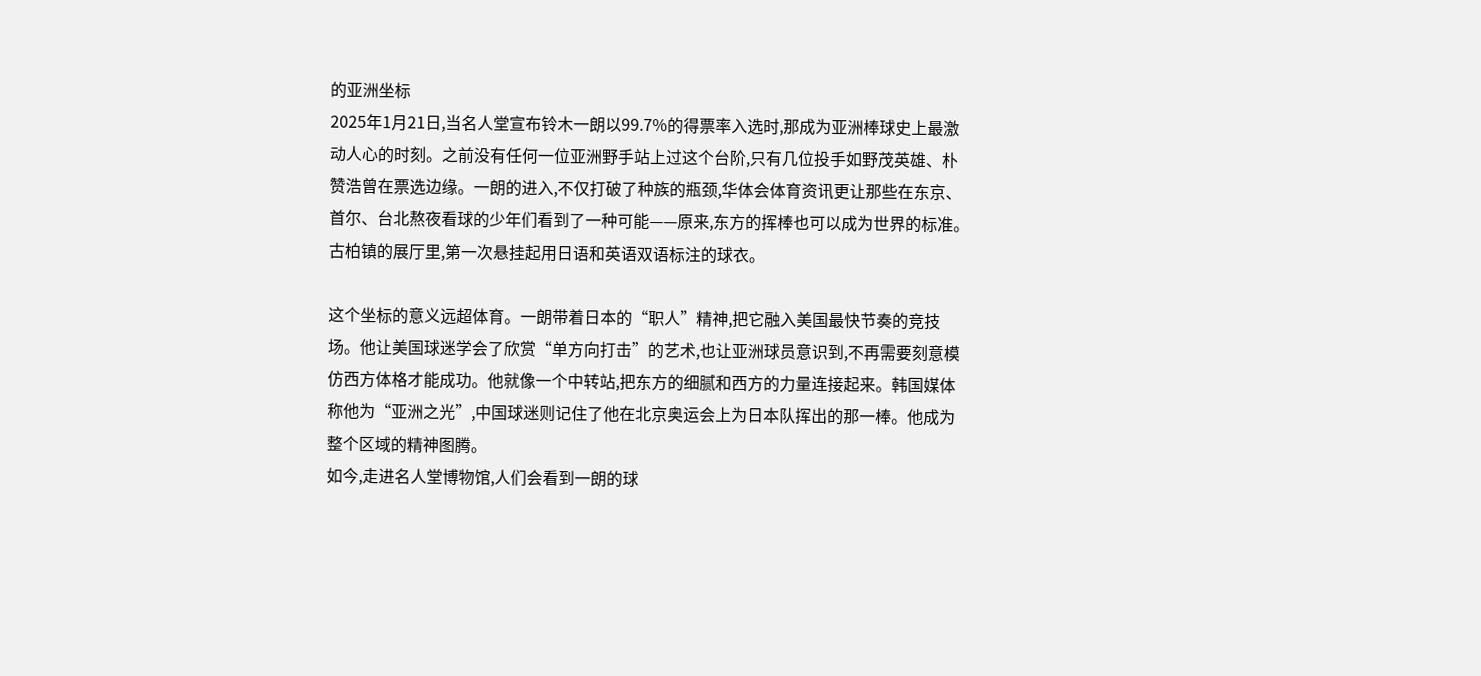的亚洲坐标
2025年1月21日,当名人堂宣布铃木一朗以99.7%的得票率入选时,那成为亚洲棒球史上最激动人心的时刻。之前没有任何一位亚洲野手站上过这个台阶,只有几位投手如野茂英雄、朴赞浩曾在票选边缘。一朗的进入,不仅打破了种族的瓶颈,华体会体育资讯更让那些在东京、首尔、台北熬夜看球的少年们看到了一种可能——原来,东方的挥棒也可以成为世界的标准。古柏镇的展厅里,第一次悬挂起用日语和英语双语标注的球衣。

这个坐标的意义远超体育。一朗带着日本的“职人”精神,把它融入美国最快节奏的竞技场。他让美国球迷学会了欣赏“单方向打击”的艺术,也让亚洲球员意识到,不再需要刻意模仿西方体格才能成功。他就像一个中转站,把东方的细腻和西方的力量连接起来。韩国媒体称他为“亚洲之光”,中国球迷则记住了他在北京奥运会上为日本队挥出的那一棒。他成为整个区域的精神图腾。
如今,走进名人堂博物馆,人们会看到一朗的球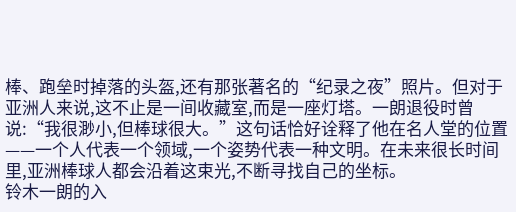棒、跑垒时掉落的头盔,还有那张著名的“纪录之夜”照片。但对于亚洲人来说,这不止是一间收藏室,而是一座灯塔。一朗退役时曾说:“我很渺小,但棒球很大。”这句话恰好诠释了他在名人堂的位置——一个人代表一个领域,一个姿势代表一种文明。在未来很长时间里,亚洲棒球人都会沿着这束光,不断寻找自己的坐标。
铃木一朗的入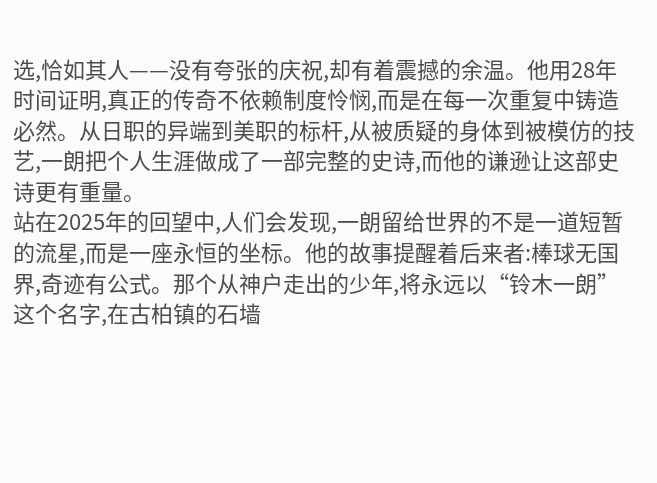选,恰如其人——没有夸张的庆祝,却有着震撼的余温。他用28年时间证明,真正的传奇不依赖制度怜悯,而是在每一次重复中铸造必然。从日职的异端到美职的标杆,从被质疑的身体到被模仿的技艺,一朗把个人生涯做成了一部完整的史诗,而他的谦逊让这部史诗更有重量。
站在2025年的回望中,人们会发现,一朗留给世界的不是一道短暂的流星,而是一座永恒的坐标。他的故事提醒着后来者:棒球无国界,奇迹有公式。那个从神户走出的少年,将永远以“铃木一朗”这个名字,在古柏镇的石墙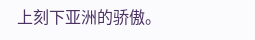上刻下亚洲的骄傲。